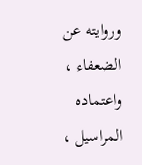وروايته عن الضعفاء ، واعتماده المراسيل ،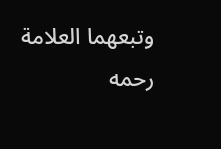وتبعهما العلامة رحمه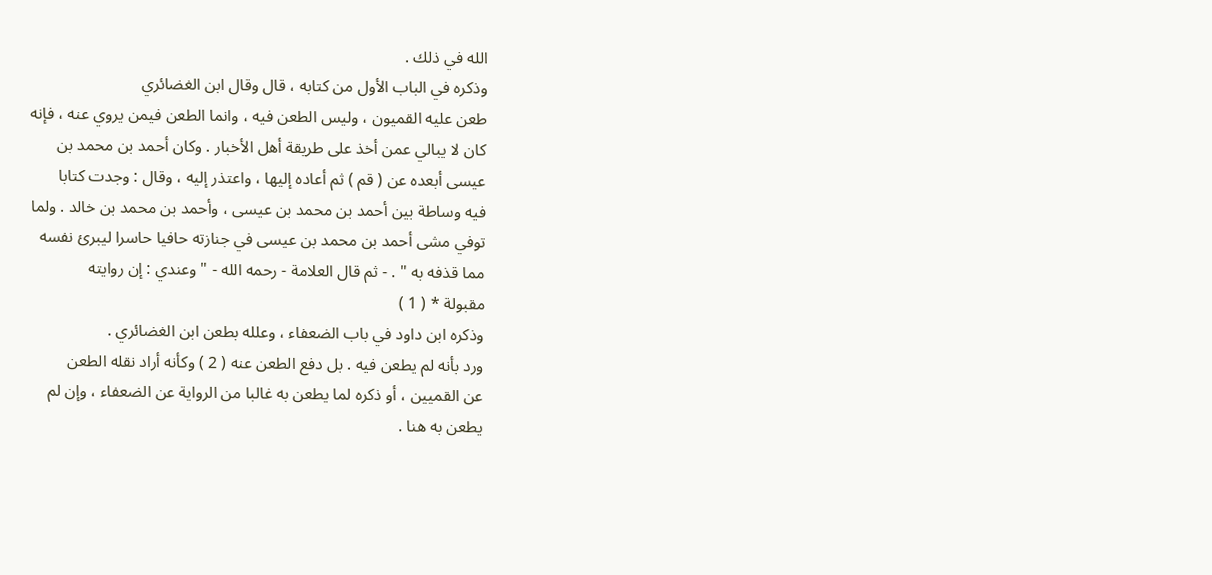الله في ذلك .
وذكره في الباب الأول من كتابه ، قال وقال ابن الغضائري
طعن عليه القميون ، وليس الطعن فيه ، وانما الطعن فيمن يروي عنه ، فإنه
كان لا يبالي عمن أخذ على طريقة أهل الأخبار . وكان أحمد بن محمد بن
عيسى أبعده عن ( قم ) ثم أعاده إليها ، واعتذر إليه ، وقال : وجدت كتابا
فيه وساطة بين أحمد بن محمد بن عيسى ، وأحمد بن محمد بن خالد . ولما
توفي مشى أحمد بن محمد بن عيسى في جنازته حافيا حاسرا ليبرئ نفسه
مما قذفه به " . - ثم قال العلامة - رحمه الله - " وعندي : إن روايته
مقبولة * ( 1 )
وذكره ابن داود في باب الضعفاء ، وعلله بطعن ابن الغضائري .
ورد بأنه لم يطعن فيه . بل دفع الطعن عنه ( 2 ) وكأنه أراد نقله الطعن
عن القميين ، أو ذكره لما يطعن به غالبا من الرواية عن الضعفاء ، وإن لم
يطعن به هنا .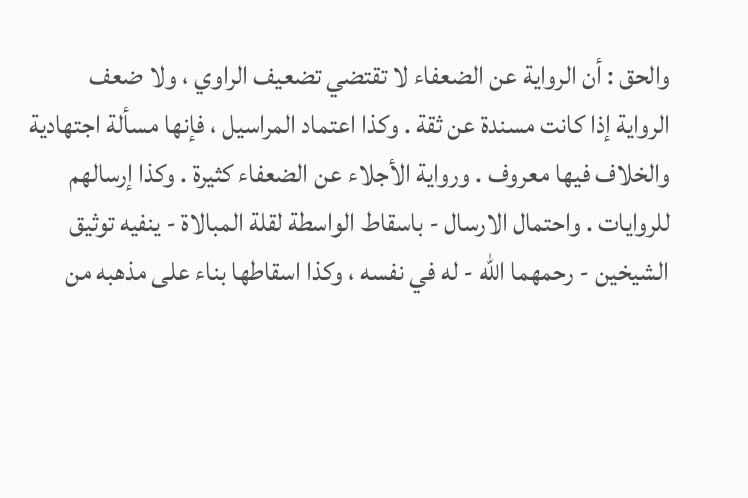والحق : أن الرواية عن الضعفاء لا تقتضي تضعيف الراوي ، ولا ضعف
الرواية إذا كانت مسندة عن ثقة . وكذا اعتماد المراسيل ، فإنها مسألة اجتهادية
والخلاف فيها معروف . ورواية الأجلاء عن الضعفاء كثيرة . وكذا إرسالهم
للروايات . واحتمال الارسال - باسقاط الواسطة لقلة المبالاة - ينفيه توثيق
الشيخين - رحمهما الله - له في نفسه ، وكذا اسقاطها بناء على مذهبه من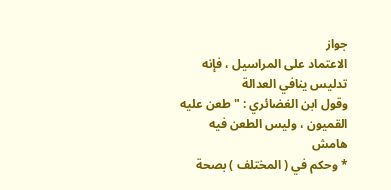جواز
الاعتماد على المراسيل ، فإنه تدليس ينافي العدالة
وقول ابن الغضائري : " طعن عليه القميون ، وليس الطعن فيه
هامش
* وحكم في ( المختلف ) بصحة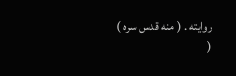روايته . ( منه قدس سره )
(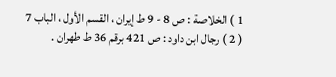1 ) الخلاصة : ص 8 - 9 ط إيران ، القسم الأول ، الباب 7
( 2 ) رجال ابن داود : ص 421 برقم 36 ط طهران .